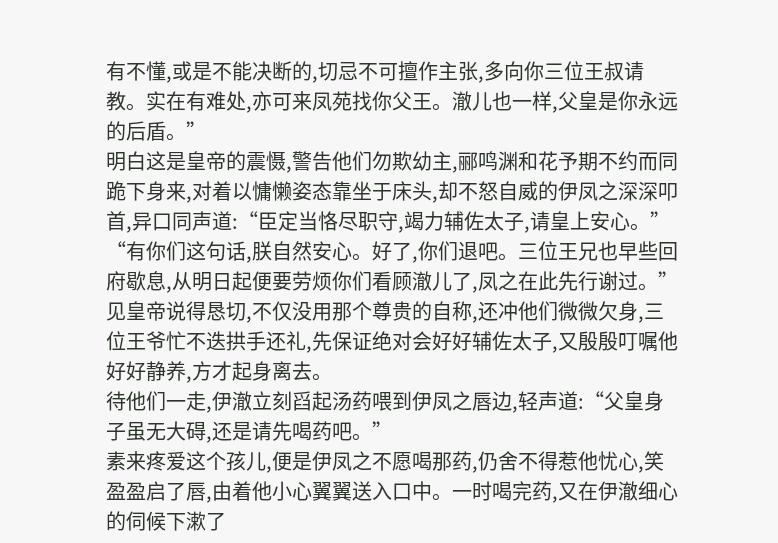有不懂,或是不能决断的,切忌不可擅作主张,多向你三位王叔请教。实在有难处,亦可来凤苑找你父王。澈儿也一样,父皇是你永远的后盾。”
明白这是皇帝的震慑,警告他们勿欺幼主,郦鸣渊和花予期不约而同跪下身来,对着以慵懒姿态靠坐于床头,却不怒自威的伊凤之深深叩首,异口同声道:“臣定当恪尽职守,竭力辅佐太子,请皇上安心。”
“有你们这句话,朕自然安心。好了,你们退吧。三位王兄也早些回府歇息,从明日起便要劳烦你们看顾澈儿了,凤之在此先行谢过。”
见皇帝说得恳切,不仅没用那个尊贵的自称,还冲他们微微欠身,三位王爷忙不迭拱手还礼,先保证绝对会好好辅佐太子,又殷殷叮嘱他好好静养,方才起身离去。
待他们一走,伊澈立刻舀起汤药喂到伊凤之唇边,轻声道:“父皇身子虽无大碍,还是请先喝药吧。”
素来疼爱这个孩儿,便是伊凤之不愿喝那药,仍舍不得惹他忧心,笑盈盈启了唇,由着他小心翼翼送入口中。一时喝完药,又在伊澈细心的伺候下漱了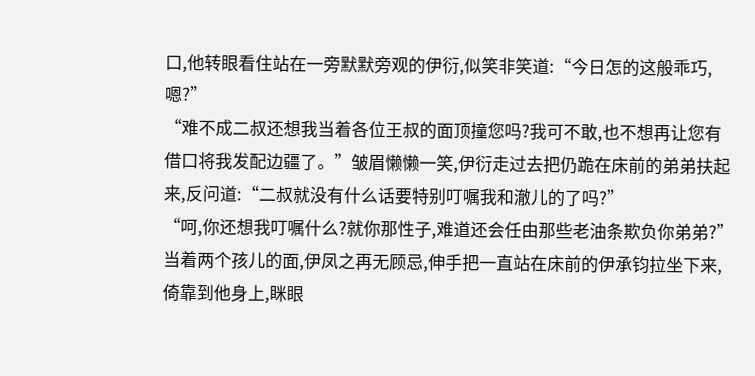口,他转眼看住站在一旁默默旁观的伊衍,似笑非笑道:“今日怎的这般乖巧,嗯?”
“难不成二叔还想我当着各位王叔的面顶撞您吗?我可不敢,也不想再让您有借口将我发配边疆了。”皱眉懒懒一笑,伊衍走过去把仍跪在床前的弟弟扶起来,反问道:“二叔就没有什么话要特别叮嘱我和澈儿的了吗?”
“呵,你还想我叮嘱什么?就你那性子,难道还会任由那些老油条欺负你弟弟?”当着两个孩儿的面,伊凤之再无顾忌,伸手把一直站在床前的伊承钧拉坐下来,倚靠到他身上,眯眼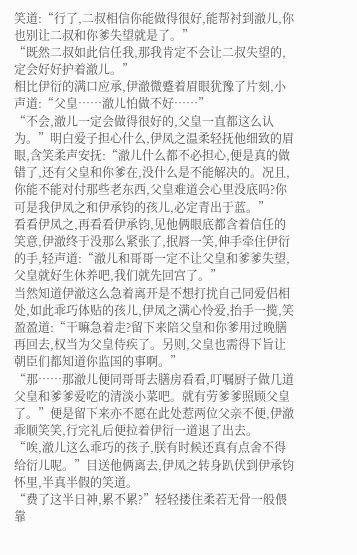笑道:“行了,二叔相信你能做得很好,能帮衬到澈儿,你也别让二叔和你爹失望就是了。”
“既然二叔如此信任我,那我肯定不会让二叔失望的,定会好好护着澈儿。”
相比伊衍的满口应承,伊澈微蹙着眉眼犹豫了片刻,小声道:“父皇……澈儿怕做不好……”
“不会,澈儿一定会做得很好的,父皇一直都这么认为。”明白爱子担心什么,伊凤之温柔轻抚他细致的眉眼,含笑柔声安抚:“澈儿什么都不必担心,便是真的做错了,还有父皇和你爹在,没什么是不能解决的。况且,你能不能对付那些老东西,父皇难道会心里没底吗?你可是我伊凤之和伊承钧的孩儿,必定青出于蓝。”
看看伊凤之,再看看伊承钧,见他俩眼底都含着信任的笑意,伊澈终于没那么紧张了,抿唇一笑,伸手牵住伊衍的手,轻声道:“澈儿和哥哥一定不让父皇和爹爹失望,父皇就好生休养吧,我们就先回宫了。”
当然知道伊澈这么急着离开是不想打扰自己同爱侣相处,如此乖巧体贴的孩儿,伊凤之满心怜爱,抬手一揽,笑盈盈道:“干嘛急着走?留下来陪父皇和你爹用过晚膳再回去,权当为父皇侍疾了。另则,父皇也需得下旨让朝臣们都知道你监国的事啊。”
“那……那澈儿便同哥哥去膳房看看,叮嘱厨子做几道父皇和爹爹爱吃的清淡小菜吧。就有劳爹爹照顾父皇了。”便是留下来亦不愿在此处惹两位父亲不便,伊澈乖顺笑笑,行完礼后便拉着伊衍一道退了出去。
“唉,澈儿这么乖巧的孩子,朕有时候还真有点舍不得给衍儿呢。”目送他俩离去,伊凤之转身趴伏到伊承钧怀里,半真半假的笑道。
“费了这半日神,累不累?”轻轻搂住柔若无骨一般偎靠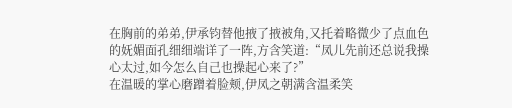在胸前的弟弟,伊承钧替他掖了掖被角,又托着略微少了点血色的妩媚面孔细细端详了一阵,方含笑道:“凤儿先前还总说我操心太过,如今怎么自己也操起心来了?”
在温暖的掌心磨蹭着脸颊,伊凤之朝满含温柔笑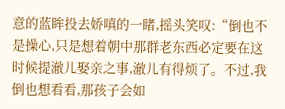意的蓝眸投去娇嗔的一睹,摇头笑叹:“倒也不是操心,只是想着朝中那群老东西必定要在这时候提澈儿娶亲之事,澈儿有得烦了。不过,我倒也想看看,那孩子会如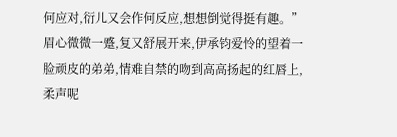何应对,衍儿又会作何反应,想想倒觉得挺有趣。”
眉心微微一蹙,复又舒展开来,伊承钧爱怜的望着一脸顽皮的弟弟,情难自禁的吻到高高扬起的红唇上,柔声呢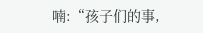喃:“孩子们的事,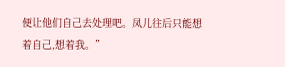便让他们自己去处理吧。凤儿往后只能想着自己,想着我。”